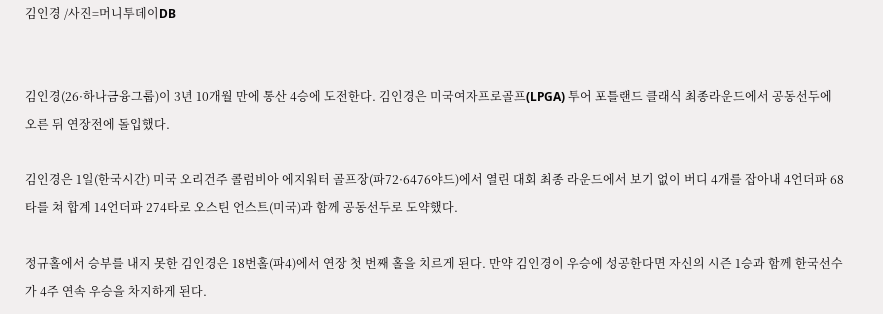김인경 /사진=머니투데이DB


김인경(26·하나금융그룹)이 3년 10개월 만에 통산 4승에 도전한다. 김인경은 미국여자프로골프(LPGA) 투어 포틀랜드 클래식 최종라운드에서 공동선두에 오른 뒤 연장전에 돌입했다.

김인경은 1일(한국시간) 미국 오리건주 콜럼비아 에지워터 골프장(파72·6476야드)에서 열린 대회 최종 라운드에서 보기 없이 버디 4개를 잡아내 4언더파 68타를 쳐 합계 14언더파 274타로 오스틴 언스트(미국)과 함께 공동선두로 도약했다.

정규홀에서 승부를 내지 못한 김인경은 18번홀(파4)에서 연장 첫 번째 홀을 치르게 된다. 만약 김인경이 우승에 성공한다면 자신의 시즌 1승과 함께 한국선수가 4주 연속 우승을 차지하게 된다.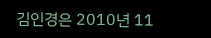김인경은 2010년 11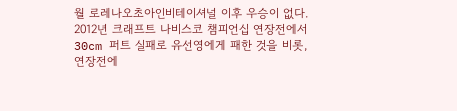월 로레나오초아인비테이셔널 이후 우승이 없다. 2012년 크래프트 나비스코 챔피언십 연장전에서 30cm 퍼트 실패로 유선영에게 패한 것을 비롯, 연장전에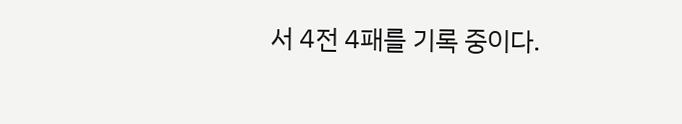서 4전 4패를 기록 중이다.